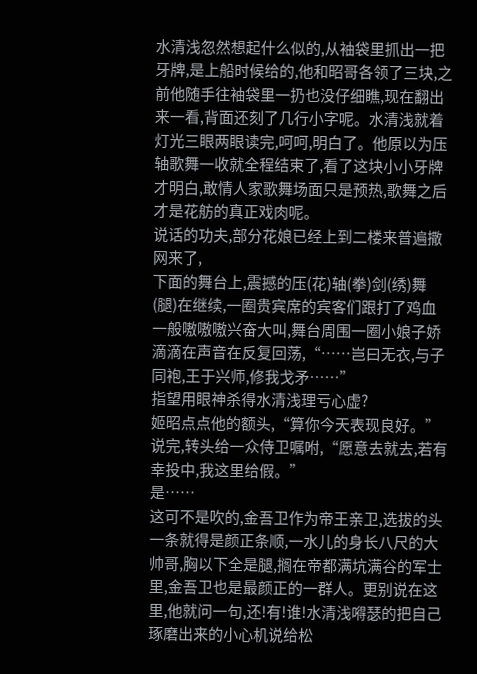水清浅忽然想起什么似的,从袖袋里抓出一把牙牌,是上船时候给的,他和昭哥各领了三块,之前他随手往袖袋里一扔也没仔细瞧,现在翻出来一看,背面还刻了几行小字呢。水清浅就着灯光三眼两眼读完,呵呵,明白了。他原以为压轴歌舞一收就全程结束了,看了这块小小牙牌才明白,敢情人家歌舞场面只是预热,歌舞之后才是花舫的真正戏肉呢。
说话的功夫,部分花娘已经上到二楼来普遍撒网来了,
下面的舞台上,震撼的压(花)轴(拳)剑(绣)舞(腿)在继续,一圈贵宾席的宾客们跟打了鸡血一般嗷嗷嗷兴奋大叫,舞台周围一圈小娘子娇滴滴在声音在反复回荡,“……岂曰无衣,与子同袍,王于兴师,修我戈矛……”
指望用眼神杀得水清浅理亏心虚?
姬昭点点他的额头,“算你今天表现良好。”说完,转头给一众侍卫嘱咐,“愿意去就去,若有幸投中,我这里给假。”
是……
这可不是吹的,金吾卫作为帝王亲卫,选拔的头一条就得是颜正条顺,一水儿的身长八尺的大帅哥,胸以下全是腿,搁在帝都满坑满谷的军士里,金吾卫也是最颜正的一群人。更别说在这里,他就问一句,还!有!谁!水清浅嘚瑟的把自己琢磨出来的小心机说给松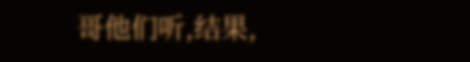哥他们听,结果,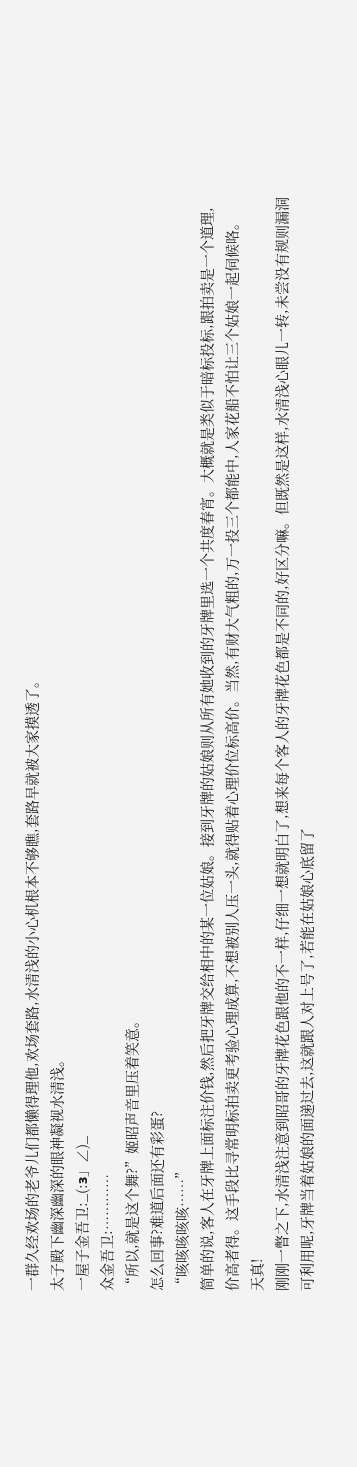一群久经欢场的老爷儿们都懒得理他,欢场套路,水清浅的小心机根本不够瞧,套路早就被大家摸透了。
太子殿下幽深幽深的眼神凝视水清浅。
一屋子金吾卫:_(:з」∠)_
众金吾卫:…………
“所以,就是这个舞?”姬昭声音里压着笑意。
怎么回事?难道后面还有彩蛋?
“咳咳咳咳咳……”
简单的说,客人在牙牌上面标注价钱,然后把牙牌交给相中的某一位姑娘。接到牙牌的姑娘则从所有她收到的牙牌里选一个共度春宵。大概就是类似于暗标投标,跟拍卖是一个道理,价高者得。这手段比寻常明标拍卖更考验心理成算,不想被别人压一头,就得贴着心理价位标高价。当然,有财大气粗的,万一投三个都能中,人家花船不怕让三个姑娘一起伺候咯。
天真!
刚刚一瞥之下,水清浅注意到昭哥的牙牌花色跟他的不一样,仔细一想就明白了,想来每个客人的牙牌花色都是不同的,好区分嘛。但既然是这样,水清浅心眼儿一转,未尝没有规则漏洞可利用呢,牙牌当着姑娘的面递过去,这就跟人对上号了,若能在姑娘心底留了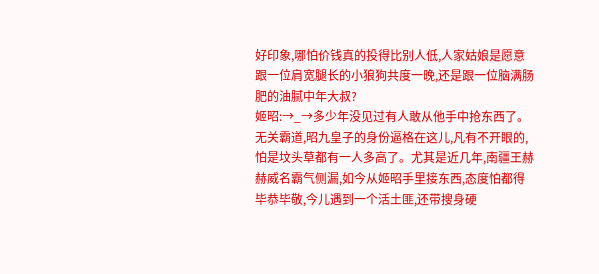好印象,哪怕价钱真的投得比别人低,人家姑娘是愿意跟一位肩宽腿长的小狼狗共度一晚,还是跟一位脑满肠肥的油腻中年大叔?
姬昭:→_→多少年没见过有人敢从他手中抢东西了。无关霸道,昭九皇子的身份逼格在这儿,凡有不开眼的,怕是坟头草都有一人多高了。尤其是近几年,南疆王赫赫威名霸气侧漏,如今从姬昭手里接东西,态度怕都得毕恭毕敬,今儿遇到一个活土匪,还带搜身硬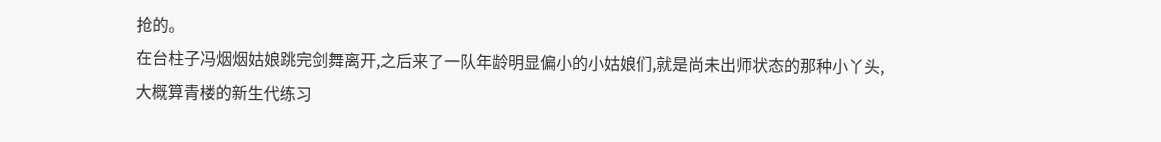抢的。
在台柱子冯烟烟姑娘跳完剑舞离开,之后来了一队年龄明显偏小的小姑娘们,就是尚未出师状态的那种小丫头,大概算青楼的新生代练习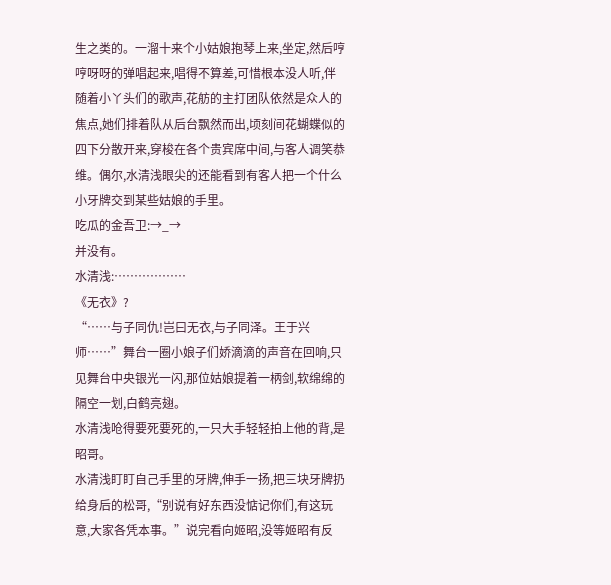生之类的。一溜十来个小姑娘抱琴上来,坐定,然后哼哼呀呀的弹唱起来,唱得不算差,可惜根本没人听,伴随着小丫头们的歌声,花舫的主打团队依然是众人的焦点,她们排着队从后台飘然而出,顷刻间花蝴蝶似的四下分散开来,穿梭在各个贵宾席中间,与客人调笑恭维。偶尔,水清浅眼尖的还能看到有客人把一个什么小牙牌交到某些姑娘的手里。
吃瓜的金吾卫:→_→
并没有。
水清浅:………………
《无衣》?
“……与子同仇!岂曰无衣,与子同泽。王于兴师……”舞台一圈小娘子们娇滴滴的声音在回响,只见舞台中央银光一闪,那位姑娘提着一柄剑,软绵绵的隔空一划,白鹤亮翅。
水清浅呛得要死要死的,一只大手轻轻拍上他的背,是昭哥。
水清浅盯盯自己手里的牙牌,伸手一扬,把三块牙牌扔给身后的松哥,“别说有好东西没惦记你们,有这玩意,大家各凭本事。”说完看向姬昭,没等姬昭有反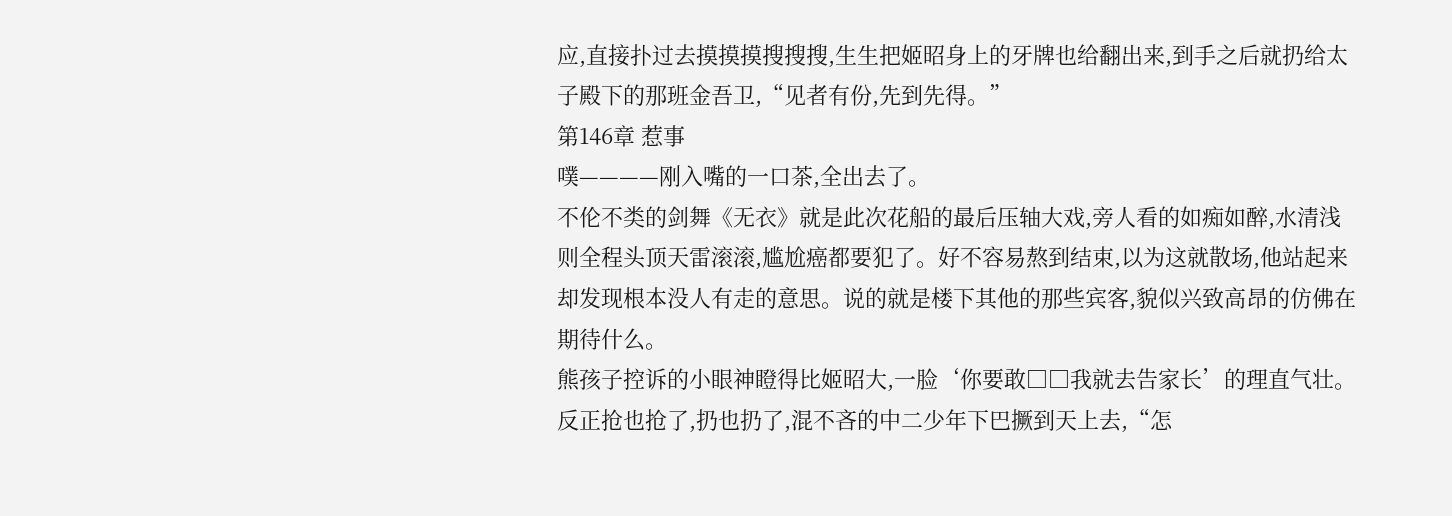应,直接扑过去摸摸摸搜搜搜,生生把姬昭身上的牙牌也给翻出来,到手之后就扔给太子殿下的那班金吾卫,“见者有份,先到先得。”
第146章 惹事
噗————刚入嘴的一口茶,全出去了。
不伦不类的剑舞《无衣》就是此次花船的最后压轴大戏,旁人看的如痴如醉,水清浅则全程头顶天雷滚滚,尴尬癌都要犯了。好不容易熬到结束,以为这就散场,他站起来却发现根本没人有走的意思。说的就是楼下其他的那些宾客,貌似兴致高昂的仿佛在期待什么。
熊孩子控诉的小眼神瞪得比姬昭大,一脸‘你要敢□□我就去告家长’的理直气壮。反正抢也抢了,扔也扔了,混不吝的中二少年下巴撅到天上去,“怎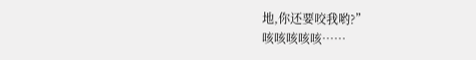地,你还要咬我哟?”
咳咳咳咳咳……